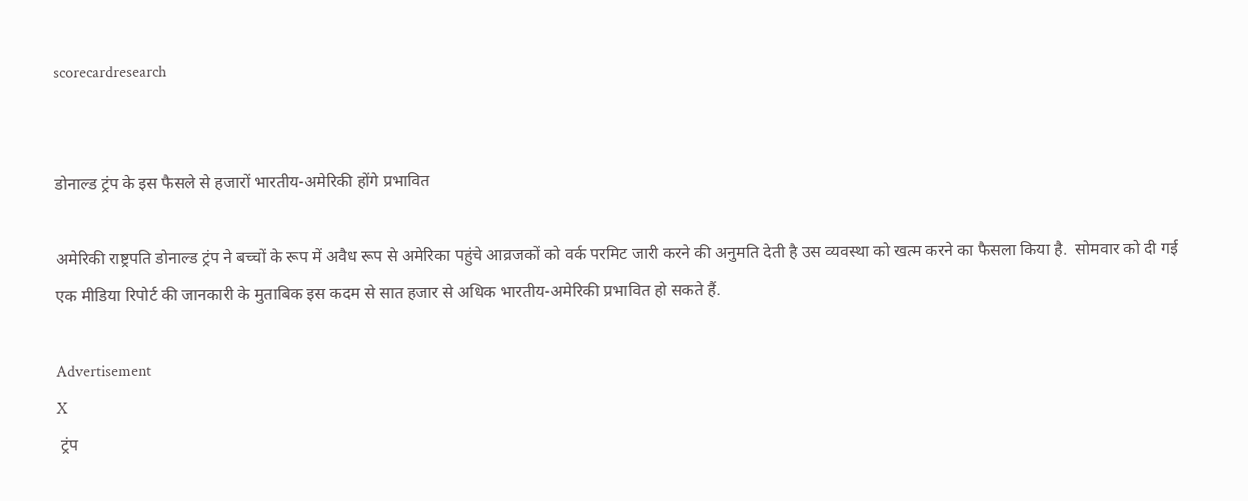scorecardresearch


डोनाल्ड ट्रंप के इस फैसले से हजारों भारतीय-अमेरिकी होंगे प्रभावित

अमेरिकी राष्ट्रपति डोनाल्ड ट्रंप ने बच्चों के रूप में अवैध रूप से अमेरिका पहुंचे आव्रजकों को वर्क परमिट जारी करने की अनुमति देती है उस व्यवस्था को खत्म करने का फैसला किया है.  सोमवार को दी गई एक मीडिया रिपोर्ट की जानकारी के मुताबिक इस कदम से सात हजार से अधिक भारतीय-अमेरिकी प्रभावित हो सकते हैं.

Advertisement
X
 ट्रंप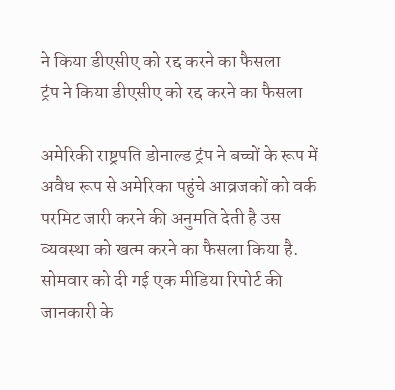ने किया डीएसीए को रद्द करने का फैसला
ट्रंप ने किया डीएसीए को रद्द करने का फैसला

अमेरिकी राष्ट्रपति डोनाल्ड ट्रंप ने बच्चों के रूप में अवैध रूप से अमेरिका पहुंचे आव्रजकों को वर्क परमिट जारी करने की अनुमति देती है उस व्यवस्था को खत्म करने का फैसला किया है. सोमवार को दी गई एक मीडिया रिपोर्ट की जानकारी के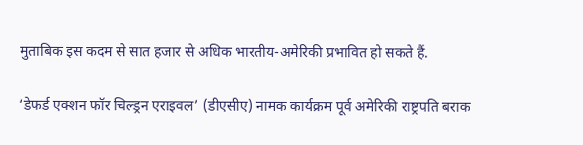मुताबिक इस कदम से सात हजार से अधिक भारतीय-अमेरिकी प्रभावित हो सकते हैं.

‘डेफर्ड एक्शन फॉर चिल्ड्रन एराइवल’ (डीएसीए) नामक कार्यक्रम पूर्व अमेरिकी राष्ट्रपति बराक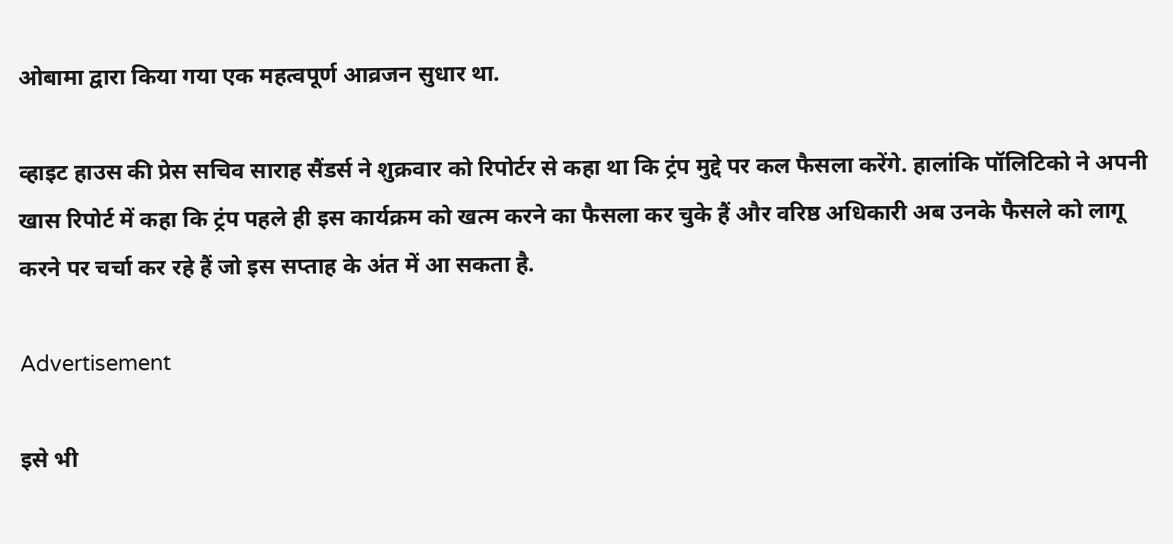ओबामा द्वारा किया गया एक महत्वपूर्ण आव्रजन सुधार था.

व्हाइट हाउस की प्रेस सचिव साराह सैंडर्स ने शुक्रवार को रिपोर्टर से कहा था कि ट्रंप मुद्दे पर कल फैसला करेंगे. हालांकि पॉलिटिको ने अपनी खास रिपोर्ट में कहा कि ट्रंप पहले ही इस कार्यक्रम को खत्म करने का फैसला कर चुके हैं और वरिष्ठ अधिकारी अब उनके फैसले को लागू करने पर चर्चा कर रहे हैं जो इस सप्ताह के अंत में आ सकता है.

Advertisement

इसे भी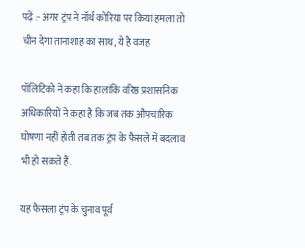पढ़ें :- अगर ट्रंप ने नॉर्थ कोरिया पर किया हमला तो चीन देगा तानाशाह का साथ, ये है वजह

पॉलिटिको ने कहा कि हालांकि वरिष्ठ प्रशासनिक अधिकारियों ने कहा है कि जब तक औपचारिक घोषणा नहीं होती तब तक ट्रंप के फैसले में बदलाव भी हो सकते हैं.

यह फैसला ट्रंप के चुनाव पूर्व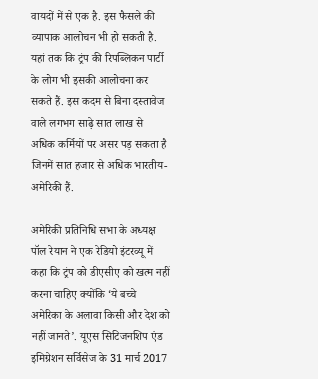वायदों में से एक है. इस फैसले की व्यापाक आलोचन भी हो सकती है. यहां तक कि ट्रंप की रिपब्लिकन पार्टी के लोग भी इसकी आलोचना कर सकते हैं. इस कदम से बिना दस्तावेज वाले लगभग साढ़े सात लाख से अधिक कर्मियों पर असर पड़ सकता है जिनमें सात हजार से अधिक भारतीय-अमेरिकी हैं.

अमेरिकी प्रतिनिधि सभा के अध्यक्ष पॉल रेयान ने एक रेडियो इंटरव्यू में कहा कि ट्रंप को डीएसीए को खत्म नहीं करना चाहिए क्योंकि ‘ये बच्चे अमेरिका के अलावा किसी और देश को नहीं जानते’. यूएस सिटिजनशिप एंड इमिग्रेशन सर्विसेज के 31 मार्च 2017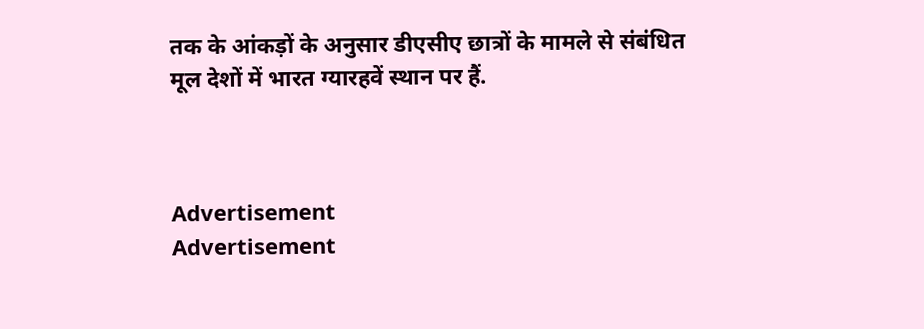तक के आंकड़ों के अनुसार डीएसीए छात्रों के मामले से संबंधित मूल देशों में भारत ग्यारहवें स्थान पर हैं.



Advertisement
Advertisement